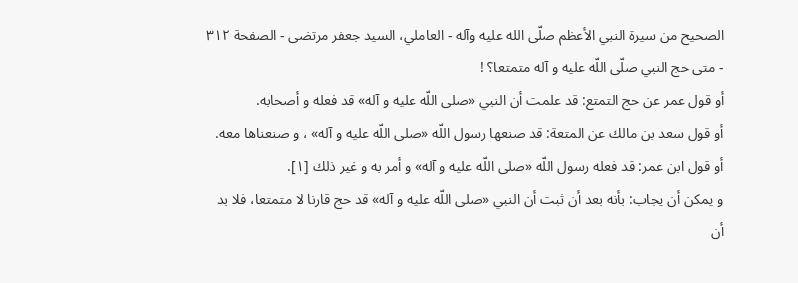الصحيح من سيرة النبي الأعظم صلّى الله عليه وآله - العاملي، السيد جعفر مرتضى - الصفحة ٣١٢ - متى حج النبي صلّى اللّه عليه و آله متمتعا؟ !
أو قول عمر عن حج التمتع: قد علمت أن النبي «صلى اللّه عليه و آله» قد فعله و أصحابه.
أو قول سعد بن مالك عن المتعة: قد صنعها رسول اللّه «صلى اللّه عليه و آله» ، و صنعناها معه.
أو قول ابن عمر: قد فعله رسول اللّه «صلى اللّه عليه و آله» و أمر به و غير ذلك [١].
و يمكن أن يجاب: بأنه بعد أن ثبت أن النبي «صلى اللّه عليه و آله» قد حج قارنا لا متمتعا، فلا بد أن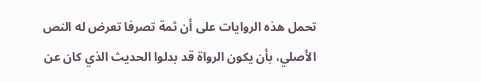تحمل هذه الروايات على أن ثمة تصرفا تعرض له النص الأصلي، بأن يكون الرواة قد بدلوا الحديث الذي كان عن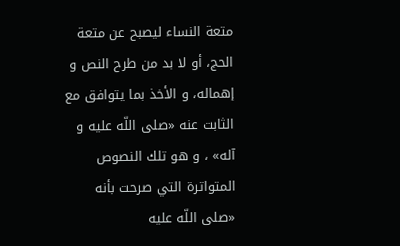متعة النساء ليصبح عن متعة الحج، أو لا بد من طرح النص و إهماله، و الأخذ بما يتوافق مع الثابت عنه «صلى اللّه عليه و آله» ، و هو تلك النصوص المتواترة التي صرحت بأنه «صلى اللّه عليه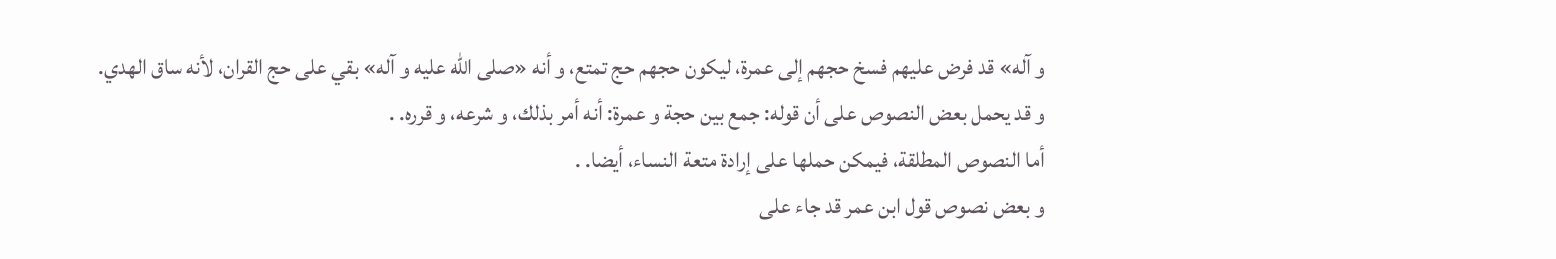و آله» قد فرض عليهم فسخ حجهم إلى عمرة، ليكون حجهم حج تمتع، و أنه «صلى اللّه عليه و آله» بقي على حج القران، لأنه ساق الهدي.
و قد يحمل بعض النصوص على أن قوله: جمع بين حجة و عمرة: أنه أمر بذلك، و شرعه، و قرره. .
أما النصوص المطلقة، فيمكن حملها على إرادة متعة النساء، أيضا. .
و بعض نصوص قول ابن عمر قد جاء على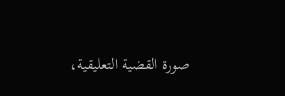صورة القضية التعليقية،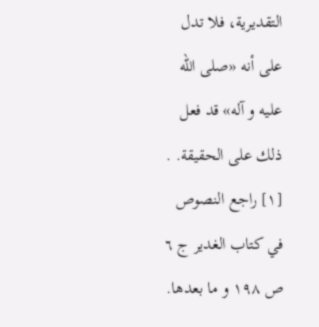التقديرية، فلا تدل على أنه «صلى اللّه عليه و آله» قد فعل ذلك على الحقيقة. .
[١] راجع النصوص في كتاب الغدير ج ٦ ص ١٩٨ و ما بعدها.